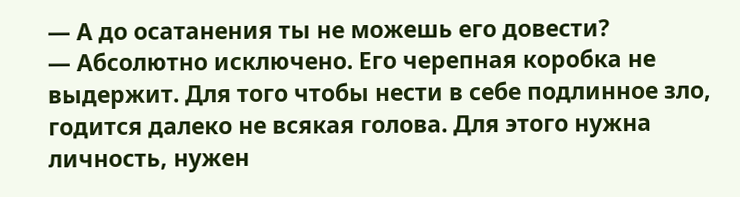— А до осатанения ты не можешь его довести?
— Абсолютно исключено. Его черепная коробка не выдержит. Для того чтобы нести в себе подлинное зло, годится далеко не всякая голова. Для этого нужна личность, нужен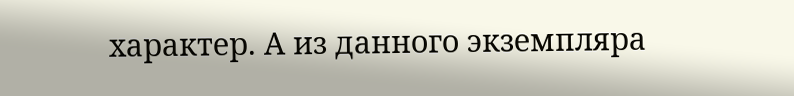характер. А из данного экземпляра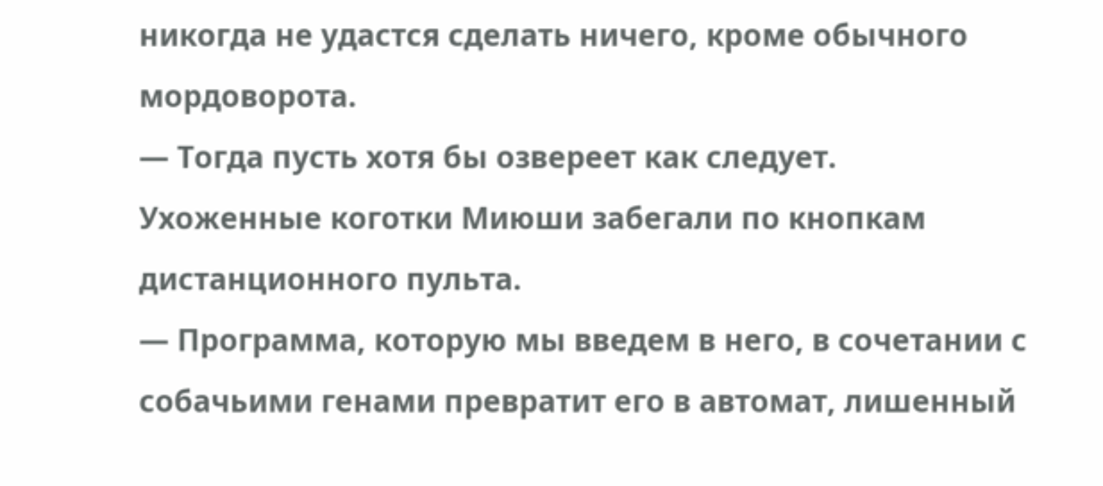никогда не удастся сделать ничего, кроме обычного мордоворота.
— Тогда пусть хотя бы озвереет как следует.
Ухоженные коготки Миюши забегали по кнопкам дистанционного пульта.
— Программа, которую мы введем в него, в сочетании с собачьими генами превратит его в автомат, лишенный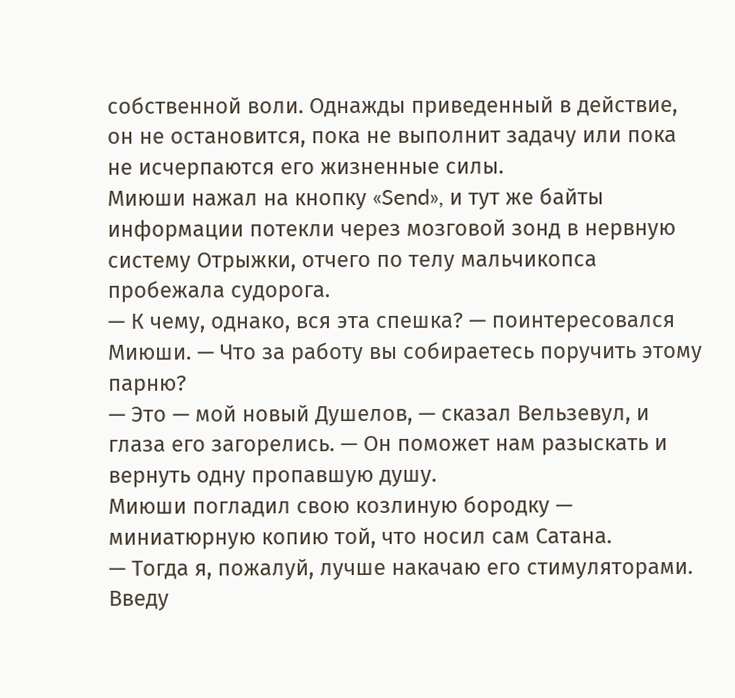собственной воли. Однажды приведенный в действие, он не остановится, пока не выполнит задачу или пока не исчерпаются его жизненные силы.
Миюши нажал на кнопку «Send», и тут же байты информации потекли через мозговой зонд в нервную систему Отрыжки, отчего по телу мальчикопса пробежала судорога.
— К чему, однако, вся эта спешка? — поинтересовался Миюши. — Что за работу вы собираетесь поручить этому парню?
— Это — мой новый Душелов, — сказал Вельзевул, и глаза его загорелись. — Он поможет нам разыскать и вернуть одну пропавшую душу.
Миюши погладил свою козлиную бородку — миниатюрную копию той, что носил сам Сатана.
— Тогда я, пожалуй, лучше накачаю его стимуляторами. Введу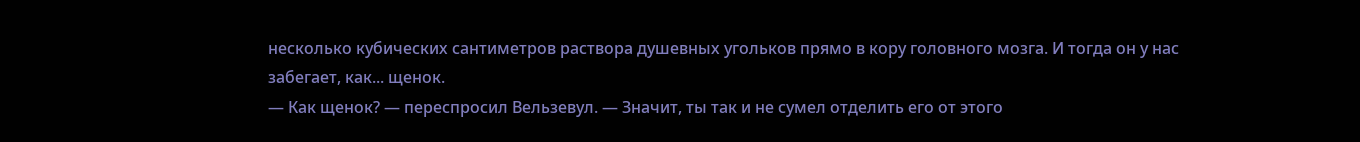несколько кубических сантиметров раствора душевных угольков прямо в кору головного мозга. И тогда он у нас забегает, как... щенок.
— Как щенок? — переспросил Вельзевул. — Значит, ты так и не сумел отделить его от этого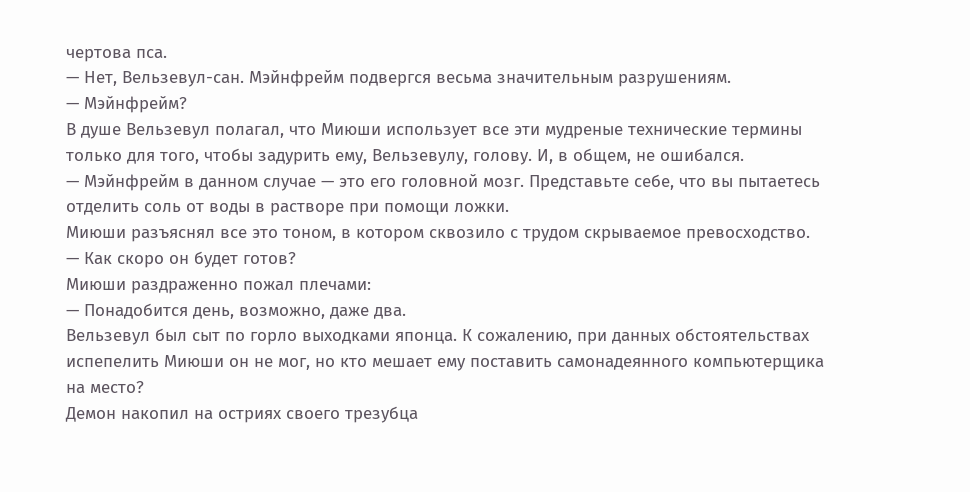чертова пса.
— Нет, Вельзевул-сан. Мэйнфрейм подвергся весьма значительным разрушениям.
— Мэйнфрейм?
В душе Вельзевул полагал, что Миюши использует все эти мудреные технические термины только для того, чтобы задурить ему, Вельзевулу, голову. И, в общем, не ошибался.
— Мэйнфрейм в данном случае — это его головной мозг. Представьте себе, что вы пытаетесь отделить соль от воды в растворе при помощи ложки.
Миюши разъяснял все это тоном, в котором сквозило с трудом скрываемое превосходство.
— Как скоро он будет готов?
Миюши раздраженно пожал плечами:
— Понадобится день, возможно, даже два.
Вельзевул был сыт по горло выходками японца. К сожалению, при данных обстоятельствах испепелить Миюши он не мог, но кто мешает ему поставить самонадеянного компьютерщика на место?
Демон накопил на остриях своего трезубца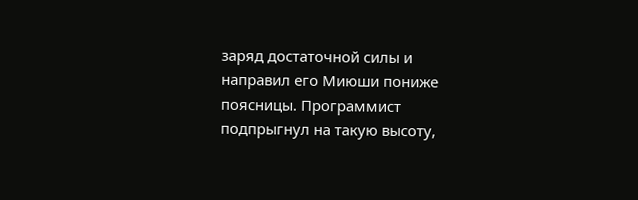заряд достаточной силы и направил его Миюши пониже поясницы. Программист подпрыгнул на такую высоту,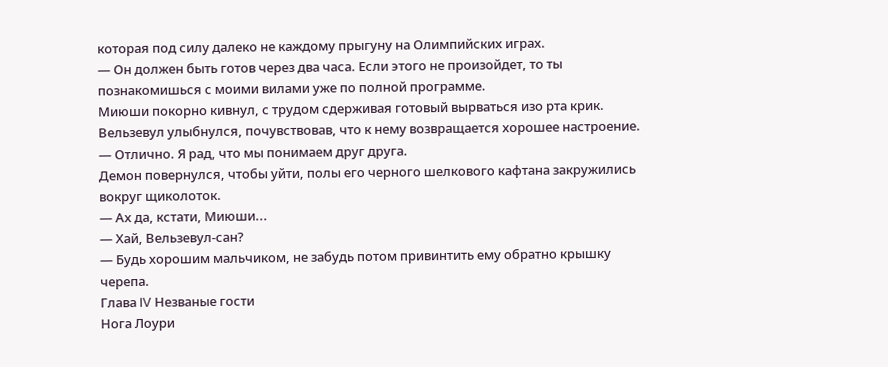которая под силу далеко не каждому прыгуну на Олимпийских играх.
— Он должен быть готов через два часа. Если этого не произойдет, то ты познакомишься с моими вилами уже по полной программе.
Миюши покорно кивнул, с трудом сдерживая готовый вырваться изо рта крик.
Вельзевул улыбнулся, почувствовав, что к нему возвращается хорошее настроение.
— Отлично. Я рад, что мы понимаем друг друга.
Демон повернулся, чтобы уйти, полы его черного шелкового кафтана закружились вокруг щиколоток.
— Ах да, кстати, Миюши...
— Хай, Вельзевул-сан?
— Будь хорошим мальчиком, не забудь потом привинтить ему обратно крышку черепа.
Глава IV Незваные гости
Нога Лоури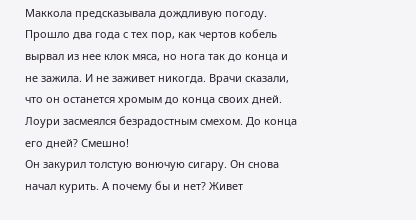Маккола предсказывала дождливую погоду.
Прошло два года с тех пор, как чертов кобель вырвал из нее клок мяса, но нога так до конца и не зажила. И не заживет никогда. Врачи сказали, что он останется хромым до конца своих дней. Лоури засмеялся безрадостным смехом. До конца его дней? Смешно!
Он закурил толстую вонючую сигару. Он снова начал курить. А почему бы и нет? Живет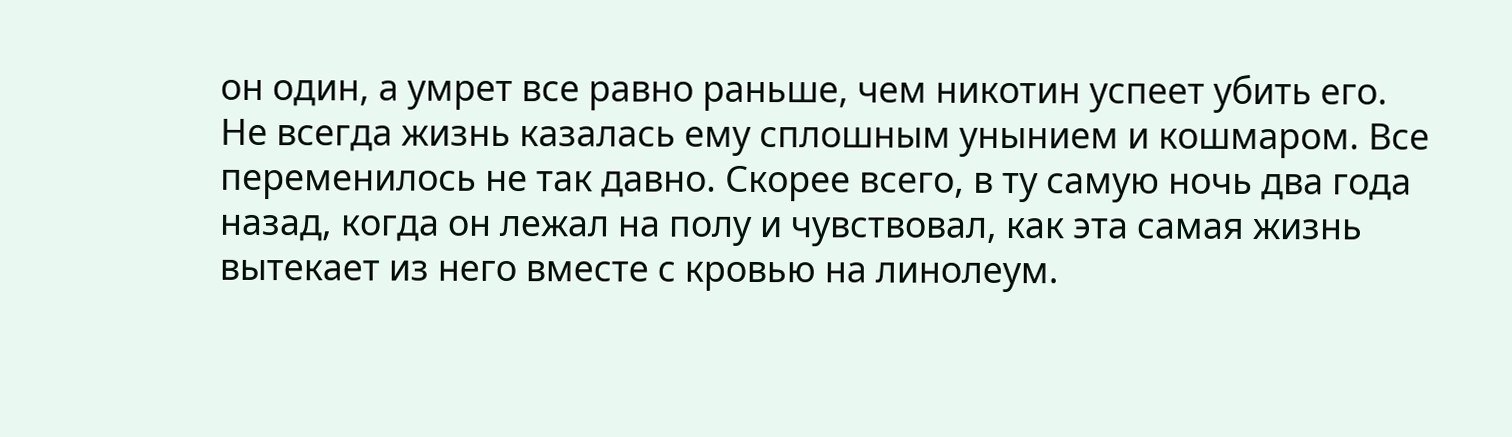он один, а умрет все равно раньше, чем никотин успеет убить его.
Не всегда жизнь казалась ему сплошным унынием и кошмаром. Все переменилось не так давно. Скорее всего, в ту самую ночь два года назад, когда он лежал на полу и чувствовал, как эта самая жизнь вытекает из него вместе с кровью на линолеум.